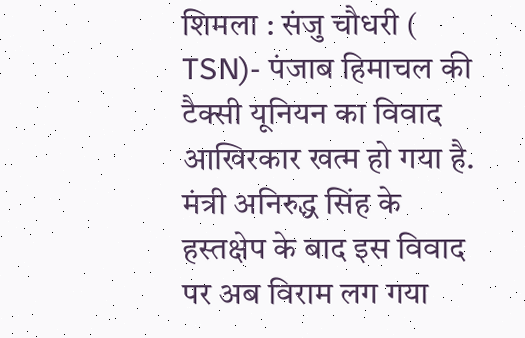शिमला : संजु चौधरी ( TSN)- पंजाब हिमाचल की टैक्सी यूनियन का विवाद आखिरकार खत्म हो गया है. मंत्री अनिरुद्ध सिंह के हस्तक्षेप के बाद इस विवाद पर अब विराम लग गया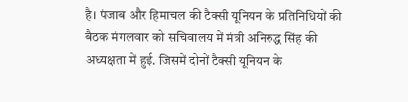है। पंजाब और हिमाचल की टैक्सी यूनियन के प्रतिनिधियों की बैठक मंगलवार को सचिवालय में मंत्री अनिरुद्ध सिंह की अध्यक्षता में हुई. जिसमें दोनों टैक्सी यूनियन के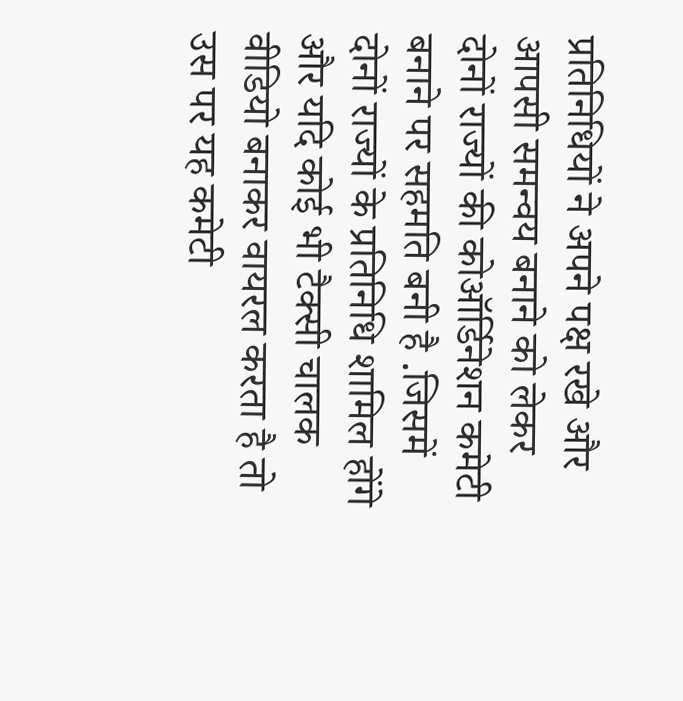प्रतिनिधियों ने अपने पक्ष रखे और आपसी समन्वय बनाने को लेकर दोनों राज्यों की कोऑर्डिनेशन कमेटी बनाने पर सहमति बनी है .जिसमें दोनों राज्यों के प्रतिनिधि शामिल होंगे और यदि कोई भी टैक्सी चालक वीडियो बनाकर वायरल करता है तो उस पर यह कमेटी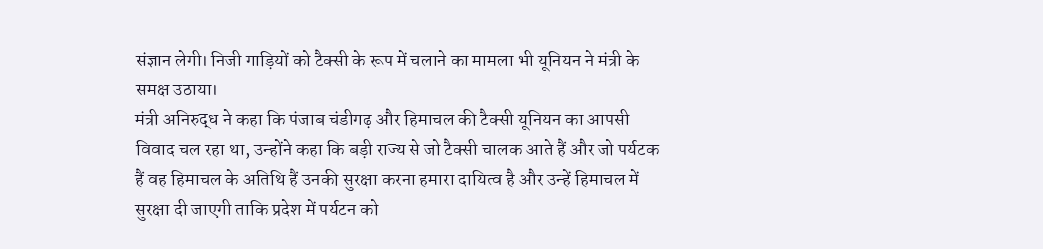संज्ञान लेगी। निजी गाड़ियों को टैक्सी के रूप में चलाने का मामला भी यूनियन ने मंत्री के समक्ष उठाया।
मंत्री अनिरुद्ध ने कहा कि पंजाब चंडीगढ़ और हिमाचल की टैक्सी यूनियन का आपसी विवाद चल रहा था, उन्होंने कहा कि बड़ी राज्य से जो टैक्सी चालक आते हैं और जो पर्यटक हैं वह हिमाचल के अतिथि हैं उनकी सुरक्षा करना हमारा दायित्व है और उन्हें हिमाचल में सुरक्षा दी जाएगी ताकि प्रदेश में पर्यटन को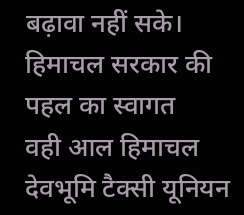बढ़ावा नहीं सके।
हिमाचल सरकार की पहल का स्वागत
वही आल हिमाचल देवभूमि टैक्सी यूनियन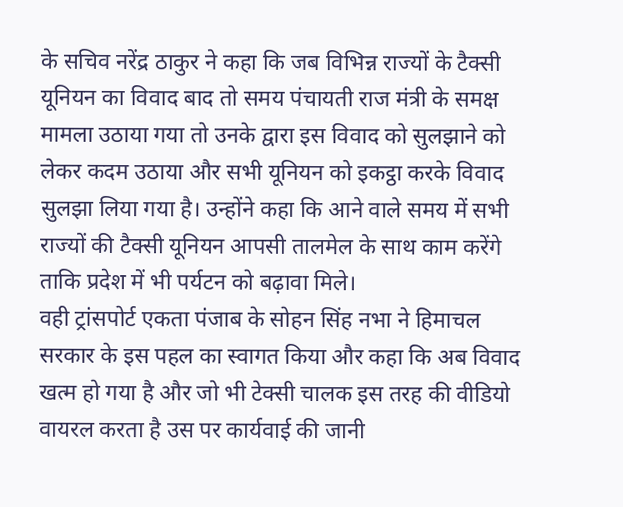के सचिव नरेंद्र ठाकुर ने कहा कि जब विभिन्न राज्यों के टैक्सी यूनियन का विवाद बाद तो समय पंचायती राज मंत्री के समक्ष मामला उठाया गया तो उनके द्वारा इस विवाद को सुलझाने को लेकर कदम उठाया और सभी यूनियन को इकट्ठा करके विवाद सुलझा लिया गया है। उन्होंने कहा कि आने वाले समय में सभी राज्यों की टैक्सी यूनियन आपसी तालमेल के साथ काम करेंगे ताकि प्रदेश में भी पर्यटन को बढ़ावा मिले।
वही ट्रांसपोर्ट एकता पंजाब के सोहन सिंह नभा ने हिमाचल सरकार के इस पहल का स्वागत किया और कहा कि अब विवाद खत्म हो गया है और जो भी टेक्सी चालक इस तरह की वीडियो वायरल करता है उस पर कार्यवाई की जानी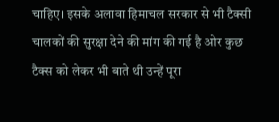चाहिए। इसके अलावा हिमाचल सरकार से भी टैक्सी चालकों की सुरक्षा देने की मांग की गई है ओर कुछ टैक्स को लेकर भी बाते थी उन्हें पूरा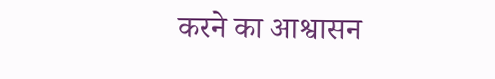करने का आश्वासन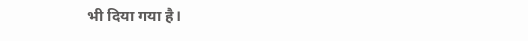भी दिया गया है।